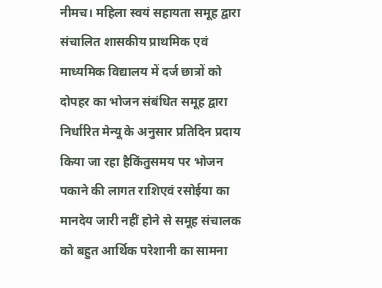नीमच। महिला स्वयं सहायता समूह द्वारा संचालित शासकीय प्राथमिक एवं माध्यमिक विद्यालय में दर्ज छात्रों को दोपहर का भोजन संबंधित समूह द्वारा निर्धारित मेन्यू के अनुसार प्रतिदिन प्रदाय किया जा रहा हैकिंतुसमय पर भोजन पकाने की लागत राशिएवं रसोईया का मानदेय जारी नहीं होने से समूह संचालक को बहुत आर्थिक परेशानी का सामना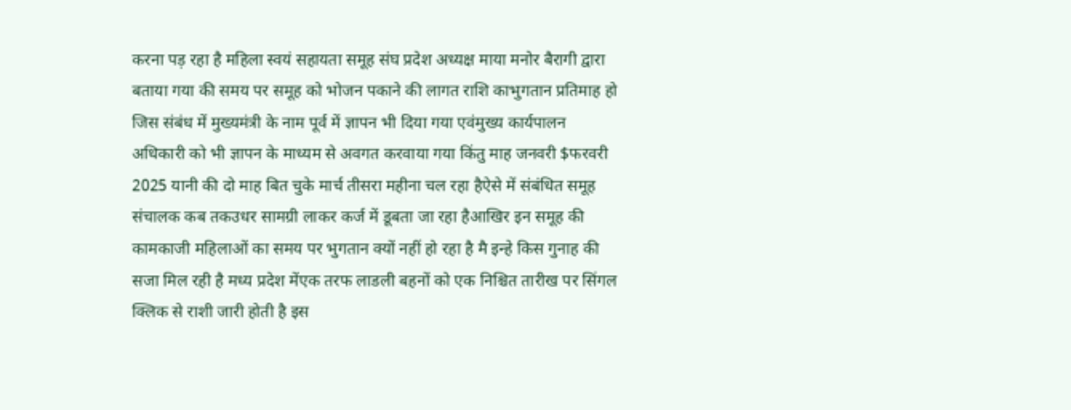करना पड़ रहा है महिला स्वयं सहायता समूह संघ प्रदेश अध्यक्ष माया मनोर बैरागी द्वारा बताया गया की समय पर समूह को भोजन पकाने की लागत राशि काभुगतान प्रतिमाह हो जिस संबंध में मुख्यमंत्री के नाम पूर्व में ज्ञापन भी दिया गया एवंमुख्य कार्यपालन अधिकारी को भी ज्ञापन के माध्यम से अवगत करवाया गया किंतु माह जनवरी $फरवरी 2025 यानी की दो माह बित चुके मार्च तीसरा महीना चल रहा हैऐसे में संबंधित समूह संचालक कब तकउधर सामग्री लाकर कर्ज में डूबता जा रहा हैआखिर इन समूह की कामकाजी महिलाओं का समय पर भुगतान क्यों नहीं हो रहा है मै इन्हे किस गुनाह की सजा मिल रही है मध्य प्रदेश मेंएक तरफ लाडली बहनों को एक निश्चित तारीख पर सिंगल क्लिक से राशी जारी होती है इस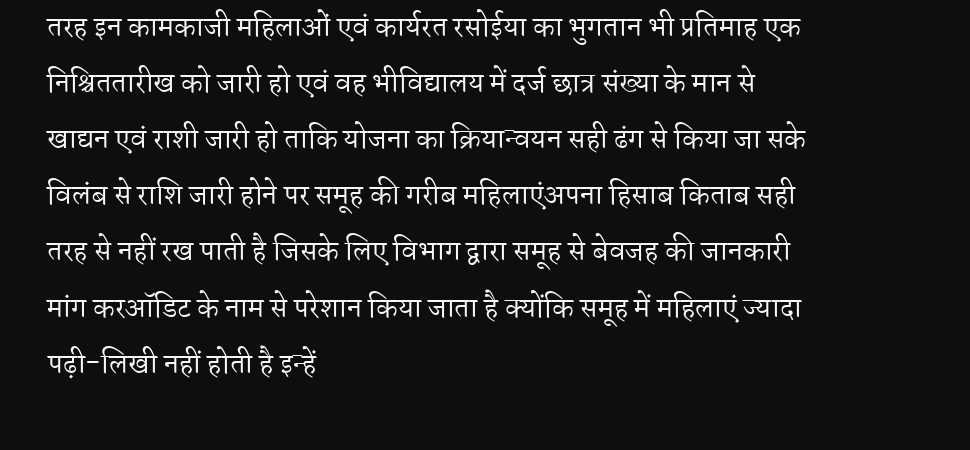तरह इन कामकाजी महिलाओं एवं कार्यरत रसोईया का भुगतान भी प्रतिमाह एक निश्चिततारीख को जारी हो एवं वह भीविद्यालय में दर्ज छात्र संख्या के मान से खाद्यन एवं राशी जारी हो ताकि योजना का क्रियान्वयन सही ढंग से किया जा सके विलंब से राशि जारी होने पर समूह की गरीब महिलाएंअपना हिसाब किताब सही तरह से नहीं रख पाती है जिसके लिए विभाग द्वारा समूह से बेवजह की जानकारी मांग करऑडिट के नाम से परेशान किया जाता है क्योंकि समूह में महिलाएं ज्यादा पढ़ी-लिखी नहीं होती है इन्हें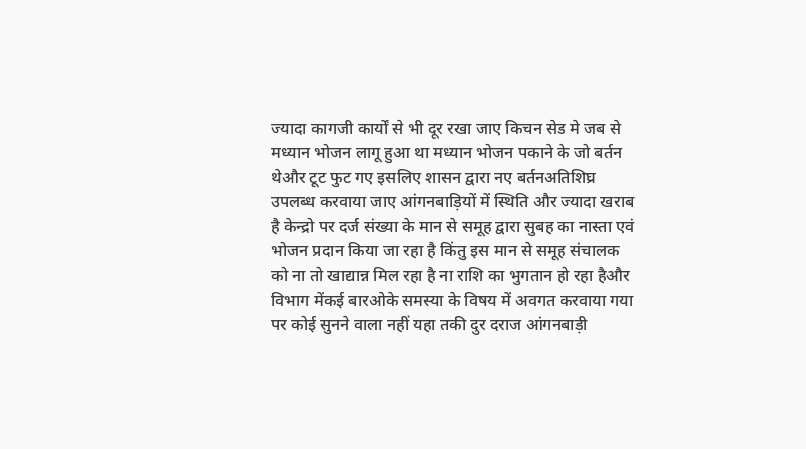ज्यादा कागजी कार्यों से भी दूर रखा जाए किचन सेड मे जब से मध्यान भोजन लागू हुआ था मध्यान भोजन पकाने के जो बर्तन थेऔर टूट फुट गए इसलिए शासन द्वारा नए बर्तनअतिशिघ्र उपलब्ध करवाया जाए आंगनबाड़ियों में स्थिति और ज्यादा खराब है केन्द्रो पर दर्ज संख्या के मान से समूह द्वारा सुबह का नास्ता एवं भोजन प्रदान किया जा रहा है किंतु इस मान से समूह संचालक को ना तो खाद्यान्न मिल रहा है ना राशि का भुगतान हो रहा हैऔर विभाग मेंकई बारओके समस्या के विषय में अवगत करवाया गया पर कोई सुनने वाला नहीं यहा तकी दुर दराज आंगनबाड़ी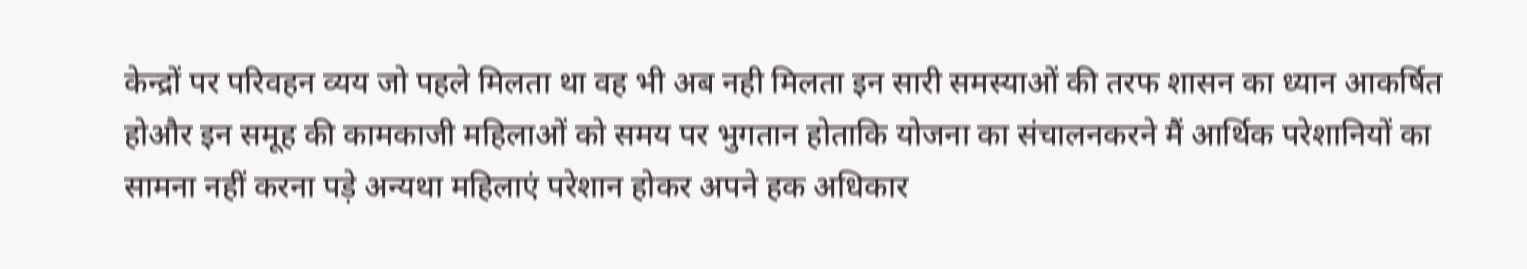केन्द्रों पर परिवहन व्यय जो पहले मिलता था वह भी अब नही मिलता इन सारी समस्याओं की तरफ शासन का ध्यान आकर्षित होऔर इन समूह की कामकाजी महिलाओं को समय पर भुगतान होताकि योजना का संचालनकरने मैं आर्थिक परेशानियों का सामना नहीं करना पड़े अन्यथा महिलाएं परेशान होकर अपने हक अधिकार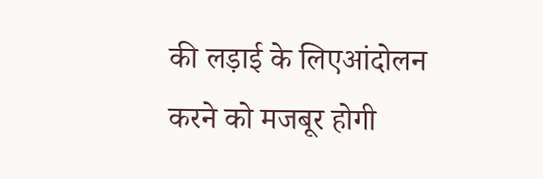की लड़ाई के लिएआंदोलन करने को मजबूर होगी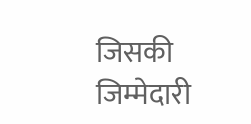जिसकी जिम्मेदारी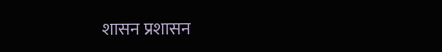शासन प्रशासन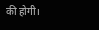की होगी।